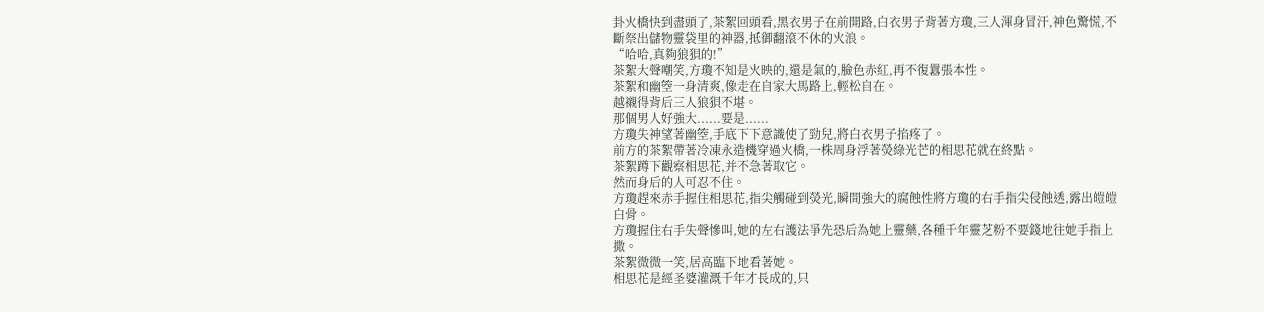卦火橋快到盡頭了,茶絮回頭看,黑衣男子在前開路,白衣男子背著方瓊,三人渾身冒汗,神色驚慌,不斷祭出儲物靈袋里的神器,抵御翻滾不休的火浪。
“哈哈,真夠狼狽的!”
茶絮大聲嘲笑,方瓊不知是火映的,還是氣的,臉色赤紅,再不復囂張本性。
茶絮和幽箜一身清爽,像走在自家大馬路上,輕松自在。
越襯得背后三人狼狽不堪。
那個男人好強大......要是......
方瓊失神望著幽箜,手底下下意識使了勁兒,將白衣男子掐疼了。
前方的茶絮帶著冷凍永造機穿過火橋,一株周身浮著熒綠光芒的相思花就在終點。
茶絮蹲下觀察相思花,并不急著取它。
然而身后的人可忍不住。
方瓊趕來赤手握住相思花,指尖觸碰到熒光,瞬間強大的腐蝕性將方瓊的右手指尖侵蝕透,露出皚皚白骨。
方瓊握住右手失聲慘叫,她的左右護法爭先恐后為她上靈藥,各種千年靈芝粉不要錢地往她手指上撒。
茶絮微微一笑,居高臨下地看著她。
相思花是經圣婆灌溉千年才長成的,只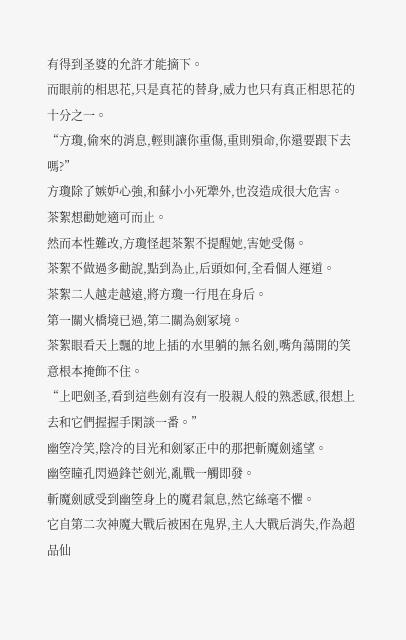有得到圣婆的允許才能摘下。
而眼前的相思花,只是真花的替身,威力也只有真正相思花的十分之一。
“方瓊,偷來的消息,輕則讓你重傷,重則殞命,你還要跟下去嗎?”
方瓊除了嫉妒心強,和蘇小小死犟外,也沒造成很大危害。
茶絮想勸她適可而止。
然而本性難改,方瓊怪起茶絮不提醒她,害她受傷。
茶絮不做過多勸說,點到為止,后頭如何,全看個人運道。
茶絮二人越走越遠,將方瓊一行甩在身后。
第一關火橋境已過,第二關為劍冢境。
茶絮眼看天上飄的地上插的水里躺的無名劍,嘴角蕩開的笑意根本掩飾不住。
“上吧劍圣,看到這些劍有沒有一股親人般的熟悉感,很想上去和它們握握手閑談一番。”
幽箜冷笑,陰冷的目光和劍冢正中的那把斬魔劍遙望。
幽箜瞳孔閃過鋒芒劍光,亂戰一觸即發。
斬魔劍感受到幽箜身上的魔君氣息,然它絲毫不懼。
它自第二次神魔大戰后被困在鬼界,主人大戰后消失,作為超品仙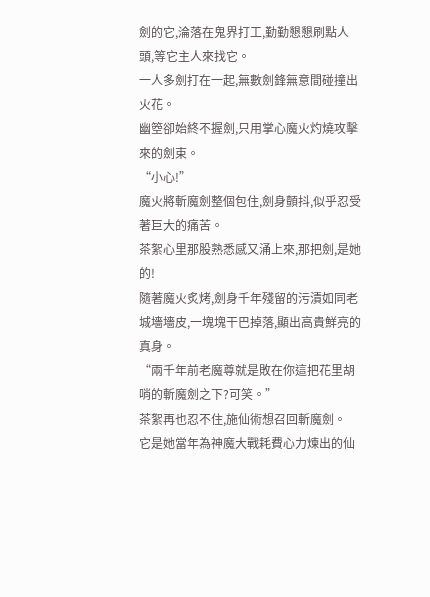劍的它,淪落在鬼界打工,勤勤懇懇刷點人頭,等它主人來找它。
一人多劍打在一起,無數劍鋒無意間碰撞出火花。
幽箜卻始終不握劍,只用掌心魔火灼燒攻擊來的劍束。
“小心!”
魔火將斬魔劍整個包住,劍身顫抖,似乎忍受著巨大的痛苦。
茶絮心里那股熟悉感又涌上來,那把劍,是她的!
隨著魔火炙烤,劍身千年殘留的污漬如同老城墻墻皮,一塊塊干巴掉落,顯出高貴鮮亮的真身。
“兩千年前老魔尊就是敗在你這把花里胡哨的斬魔劍之下?可笑。”
茶絮再也忍不住,施仙術想召回斬魔劍。
它是她當年為神魔大戰耗費心力煉出的仙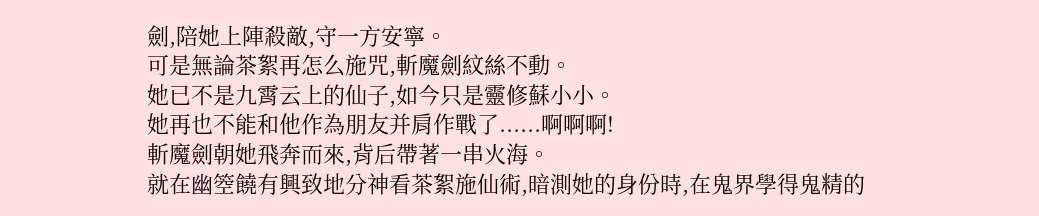劍,陪她上陣殺敵,守一方安寧。
可是無論茶絮再怎么施咒,斬魔劍紋絲不動。
她已不是九霄云上的仙子,如今只是靈修蘇小小。
她再也不能和他作為朋友并肩作戰了......啊啊啊!
斬魔劍朝她飛奔而來,背后帶著一串火海。
就在幽箜饒有興致地分神看茶絮施仙術,暗測她的身份時,在鬼界學得鬼精的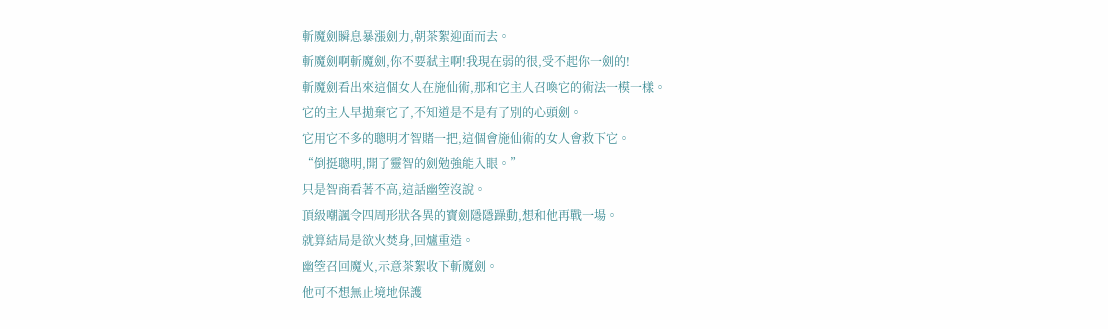斬魔劍瞬息暴漲劍力,朝茶絮迎面而去。
斬魔劍啊斬魔劍,你不要弒主啊!我現在弱的很,受不起你一劍的!
斬魔劍看出來這個女人在施仙術,那和它主人召喚它的術法一模一樣。
它的主人早拋棄它了,不知道是不是有了別的心頭劍。
它用它不多的聰明才智賭一把,這個會施仙術的女人會救下它。
“倒挺聰明,開了靈智的劍勉強能入眼。”
只是智商看著不高,這話幽箜沒說。
頂級嘲諷令四周形狀各異的寶劍隱隱躁動,想和他再戰一場。
就算結局是欲火焚身,回爐重造。
幽箜召回魔火,示意茶絮收下斬魔劍。
他可不想無止境地保護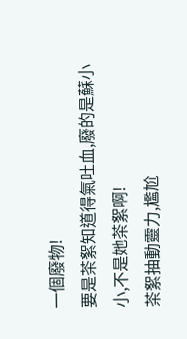一個廢物!
要是茶絮知道得氣吐血,廢的是蘇小小,不是她茶絮啊!
茶絮抽動靈力,尷尬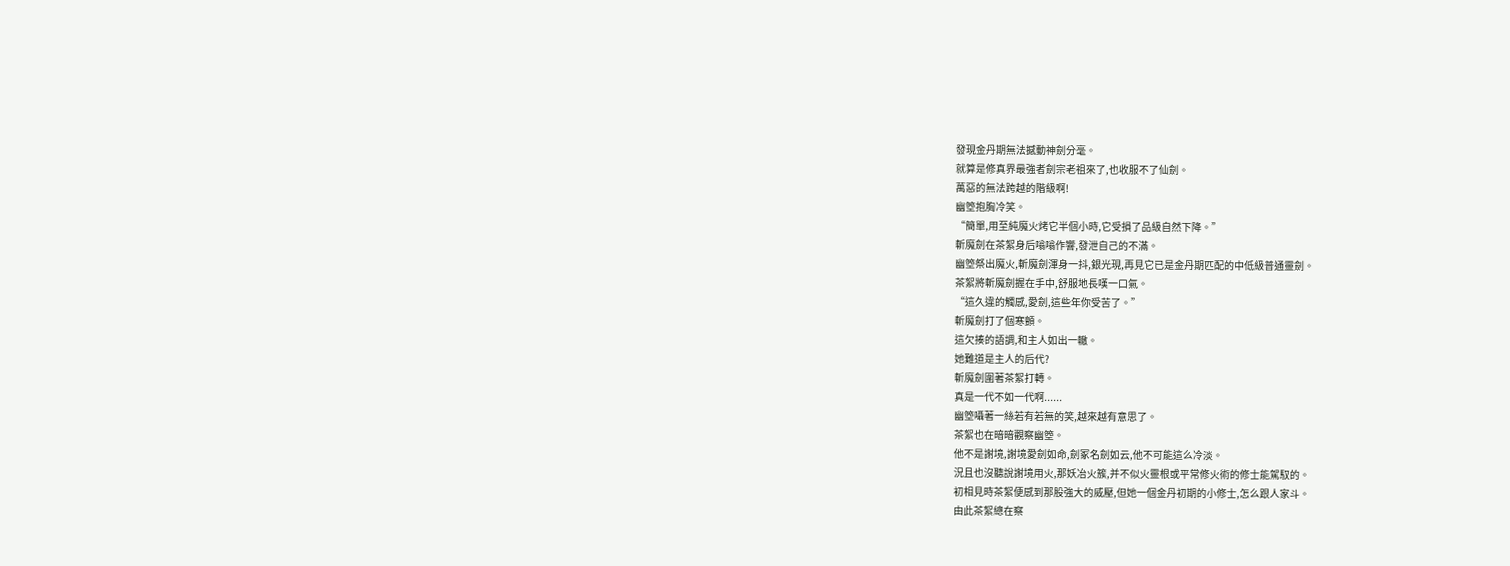發現金丹期無法撼動神劍分毫。
就算是修真界最強者劍宗老祖來了,也收服不了仙劍。
萬惡的無法跨越的階級啊!
幽箜抱胸冷笑。
“簡單,用至純魔火烤它半個小時,它受損了品級自然下降。”
斬魔劍在茶絮身后嗡嗡作響,發泄自己的不滿。
幽箜祭出魔火,斬魔劍渾身一抖,銀光現,再見它已是金丹期匹配的中低級普通靈劍。
茶絮將斬魔劍握在手中,舒服地長嘆一口氣。
“這久違的觸感,愛劍,這些年你受苦了。”
斬魔劍打了個寒顫。
這欠揍的語調,和主人如出一轍。
她難道是主人的后代?
斬魔劍圍著茶絮打轉。
真是一代不如一代啊......
幽箜囁著一絲若有若無的笑,越來越有意思了。
茶絮也在暗暗觀察幽箜。
他不是謝境,謝境愛劍如命,劍冢名劍如云,他不可能這么冷淡。
況且也沒聽說謝境用火,那妖冶火簇,并不似火靈根或平常修火術的修士能駕馭的。
初相見時茶絮便感到那股強大的威壓,但她一個金丹初期的小修士,怎么跟人家斗。
由此茶絮總在察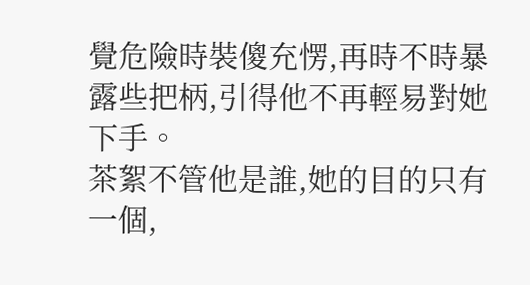覺危險時裝傻充愣,再時不時暴露些把柄,引得他不再輕易對她下手。
茶絮不管他是誰,她的目的只有一個,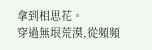拿到相思花。
穿過無垠荒漠,從頻頻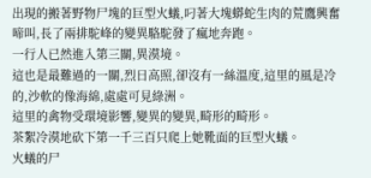出現的搬著野物尸塊的巨型火蟻,叼著大塊蟒蛇生肉的荒鷹興奮啼叫,長了兩排駝峰的變異駱駝發了瘋地奔跑。
一行人已然進入第三關,異漠境。
這也是最難過的一關,烈日高照,卻沒有一絲溫度,這里的風是冷的,沙軟的像海綿,處處可見綠洲。
這里的禽物受環境影響,變異的變異,畸形的畸形。
茶絮冷漠地砍下第一千三百只爬上她靴面的巨型火蟻。
火蟻的尸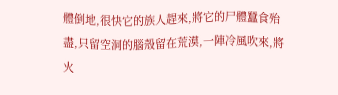體倒地,很快它的族人趕來,將它的尸體蠶食殆盡,只留空洞的腦殼留在荒漠,一陣冷風吹來,將火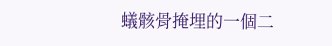蟻骸骨掩埋的一個二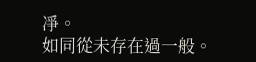凈。
如同從未存在過一般。